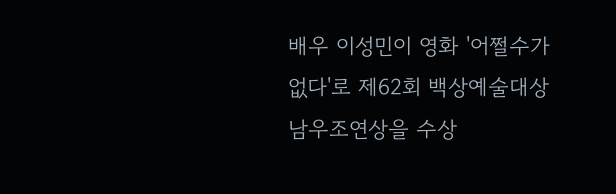배우 이성민이 영화 '어쩔수가없다'로 제62회 백상예술대상 남우조연상을 수상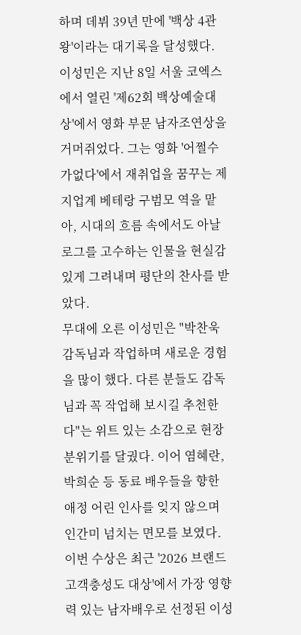하며 데뷔 39년 만에 '백상 4관왕'이라는 대기록을 달성했다.
이성민은 지난 8일 서울 코엑스에서 열린 '제62회 백상예술대상'에서 영화 부문 남자조연상을 거머쥐었다. 그는 영화 '어쩔수가없다'에서 재취업을 꿈꾸는 제지업계 베테랑 구범모 역을 맡아, 시대의 흐름 속에서도 아날로그를 고수하는 인물을 현실감 있게 그려내며 평단의 찬사를 받았다.
무대에 오른 이성민은 "박찬욱 감독님과 작업하며 새로운 경험을 많이 했다. 다른 분들도 감독님과 꼭 작업해 보시길 추천한다"는 위트 있는 소감으로 현장 분위기를 달궜다. 이어 염혜란, 박희순 등 동료 배우들을 향한 애정 어린 인사를 잊지 않으며 인간미 넘치는 면모를 보였다.
이번 수상은 최근 '2026 브랜드 고객충성도 대상'에서 가장 영향력 있는 남자배우로 선정된 이성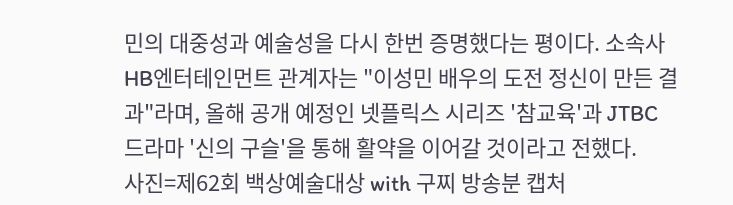민의 대중성과 예술성을 다시 한번 증명했다는 평이다. 소속사 HB엔터테인먼트 관계자는 "이성민 배우의 도전 정신이 만든 결과"라며, 올해 공개 예정인 넷플릭스 시리즈 '참교육'과 JTBC 드라마 '신의 구슬'을 통해 활약을 이어갈 것이라고 전했다.
사진=제62회 백상예술대상 with 구찌 방송분 캡처